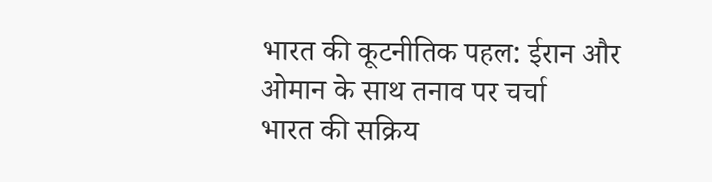भारत की कूटनीतिक पहल: ईरान और ओमान के साथ तनाव पर चर्चा
भारत की सक्रिय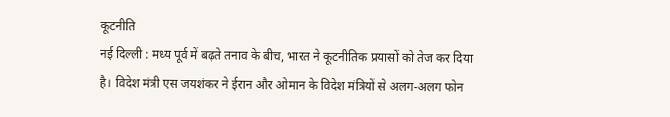कूटनीति
नई दिल्ली : मध्य पूर्व में बढ़ते तनाव के बीच, भारत ने कूटनीतिक प्रयासों को तेज कर दिया है। विदेश मंत्री एस जयशंकर ने ईरान और ओमान के विदेश मंत्रियों से अलग-अलग फोन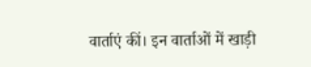वार्ताएं कीं। इन वार्ताओं में खाड़ी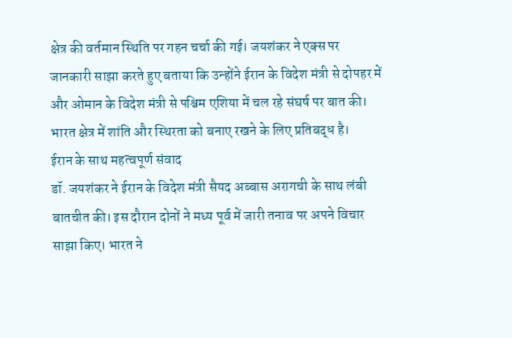क्षेत्र की वर्तमान स्थिति पर गहन चर्चा की गई। जयशंकर ने एक्स पर जानकारी साझा करते हुए बताया कि उन्होंने ईरान के विदेश मंत्री से दोपहर में और ओमान के विदेश मंत्री से पश्चिम एशिया में चल रहे संघर्ष पर बात की। भारत क्षेत्र में शांति और स्थिरता को बनाए रखने के लिए प्रतिबद्ध है।
ईरान के साथ महत्वपूर्ण संवाद
डॉ. जयशंकर ने ईरान के विदेश मंत्री सैयद अब्बास अरागची के साथ लंबी बातचीत की। इस दौरान दोनों ने मध्य पूर्व में जारी तनाव पर अपने विचार साझा किए। भारत ने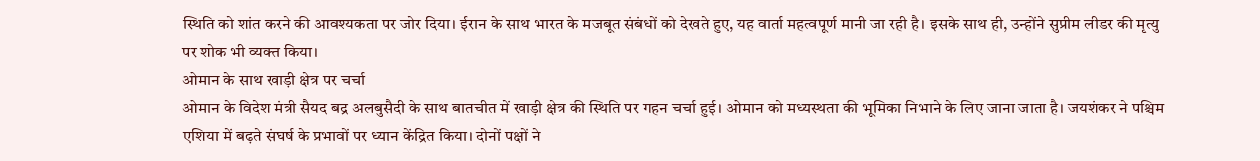स्थिति को शांत करने की आवश्यकता पर जोर दिया। ईरान के साथ भारत के मजबूत संबंधों को देखते हुए, यह वार्ता महत्वपूर्ण मानी जा रही है। इसके साथ ही, उन्होंने सुप्रीम लीडर की मृत्यु पर शोक भी व्यक्त किया।
ओमान के साथ खाड़ी क्षेत्र पर चर्चा
ओमान के विदेश मंत्री सैयद बद्र अलबुसैदी के साथ बातचीत में खाड़ी क्षेत्र की स्थिति पर गहन चर्चा हुई। ओमान को मध्यस्थता की भूमिका निभाने के लिए जाना जाता है। जयशंकर ने पश्चिम एशिया में बढ़ते संघर्ष के प्रभावों पर ध्यान केंद्रित किया। दोनों पक्षों ने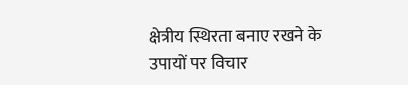क्षेत्रीय स्थिरता बनाए रखने के उपायों पर विचार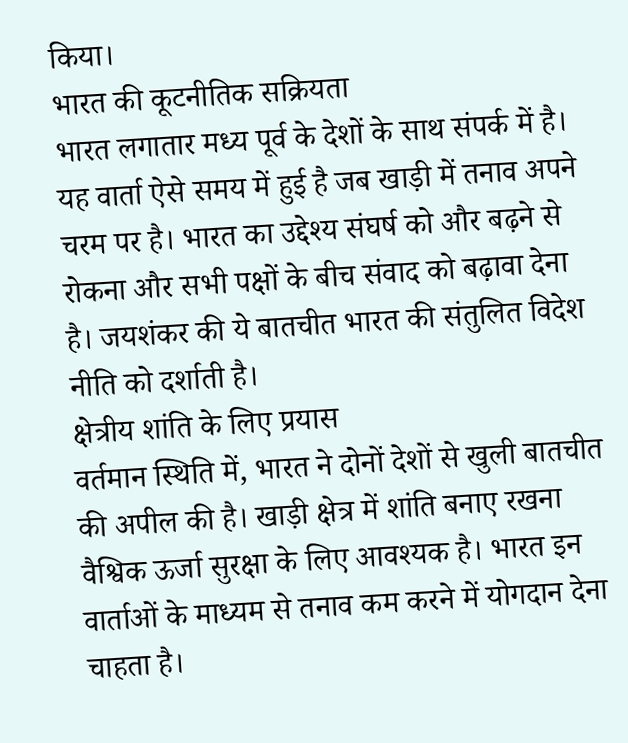किया।
भारत की कूटनीतिक सक्रियता
भारत लगातार मध्य पूर्व के देशों के साथ संपर्क में है। यह वार्ता ऐसे समय में हुई है जब खाड़ी में तनाव अपने चरम पर है। भारत का उद्देश्य संघर्ष को और बढ़ने से रोकना और सभी पक्षों के बीच संवाद को बढ़ावा देना है। जयशंकर की ये बातचीत भारत की संतुलित विदेश नीति को दर्शाती है।
क्षेत्रीय शांति के लिए प्रयास
वर्तमान स्थिति में, भारत ने दोनों देशों से खुली बातचीत की अपील की है। खाड़ी क्षेत्र में शांति बनाए रखना वैश्विक ऊर्जा सुरक्षा के लिए आवश्यक है। भारत इन वार्ताओं के माध्यम से तनाव कम करने में योगदान देना चाहता है।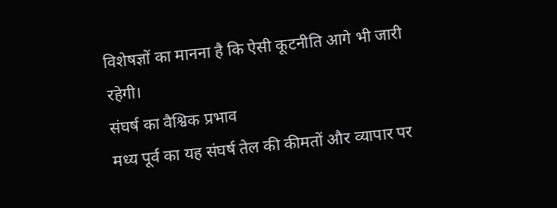विशेषज्ञों का मानना है कि ऐसी कूटनीति आगे भी जारी रहेगी।
संघर्ष का वैश्विक प्रभाव
मध्य पूर्व का यह संघर्ष तेल की कीमतों और व्यापार पर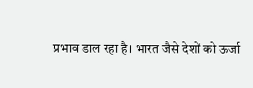प्रभाव डाल रहा है। भारत जैसे देशों को ऊर्जा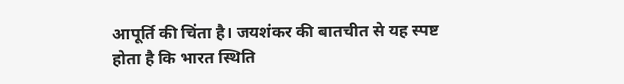आपूर्ति की चिंता है। जयशंकर की बातचीत से यह स्पष्ट होता है कि भारत स्थिति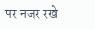पर नजर रखे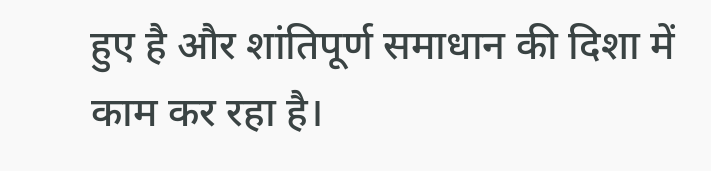हुए है और शांतिपूर्ण समाधान की दिशा में काम कर रहा है।